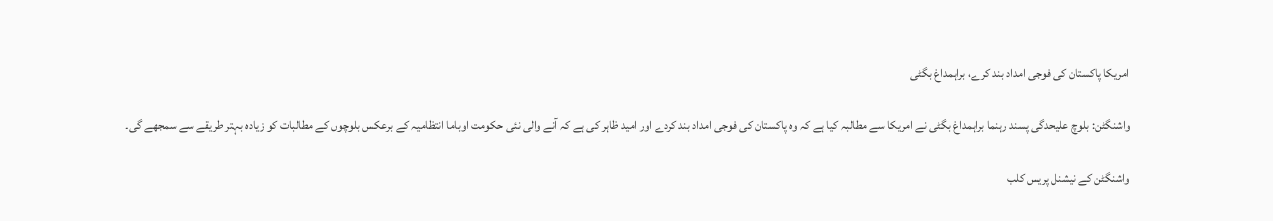امریکا پاکستان کی فوجی امداد بند کرے، براہمداغ بگٹی

واشنگٹن: بلوچ علیحدگی پسند رہنما براہمداغ بگٹی نے امریکا سے مطالبہ کیا ہے کہ وہ پاکستان کی فوجی امداد بند کردے اور امید ظاہر کی ہے کہ آنے والی نئی حکومت اوباما انتظامیہ کے برعکس بلوچوں کے مطالبات کو زیادہ بہتر طریقے سے سمجھے گی۔

واشنگٹن کے نیشنل پریس کلب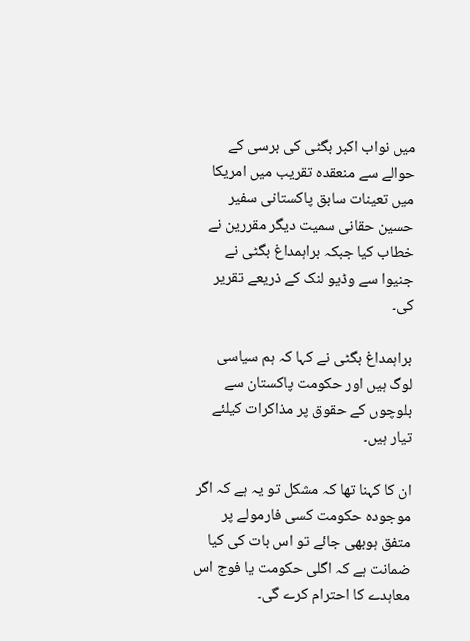میں نواب اکبر بگٹی کی برسی کے حوالے سے منعقدہ تقریب میں امریکا میں تعینات سابق پاکستانی سفیر حسین حقانی سمیت دیگر مقررین نے خطاب کیا جبکہ براہمداغ بگٹی نے جنیوا سے وڈیو لنک کے ذریعے تقریر کی۔

براہمداغ بگٹی نے کہا کہ ہم سیاسی لوگ ہیں اور حکومت پاکستان سے بلوچوں کے حقوق پر مذاکرات کیلئے تیار ہیں۔

ان کا کہنا تھا کہ مشکل تو یہ ہے کہ اگر موجودہ حکومت کسی فارمولے پر متفق ہوبھی جائے تو اس بات کی کیا ضمانت ہے کہ اگلی حکومت یا فوج اس معاہدے کا احترام کرے گی۔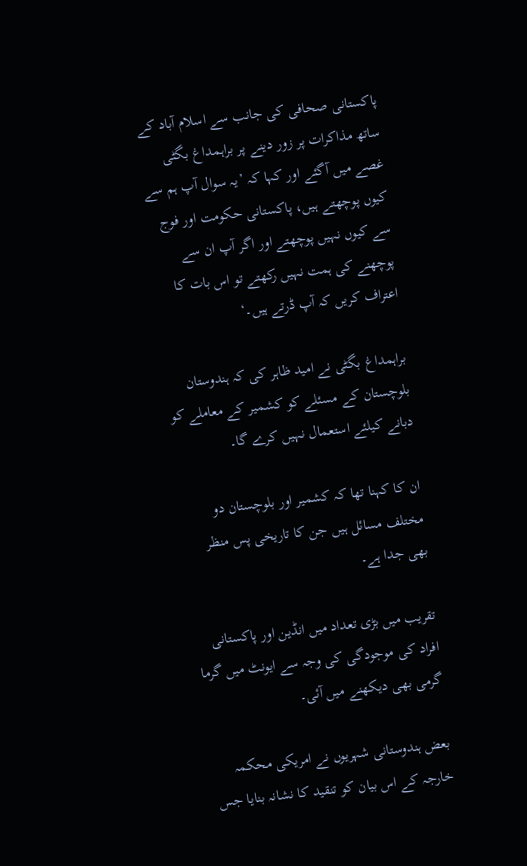پاکستانی صحافی کی جانب سے اسلام آباد کے ساتھ مذاکرات پر زور دینے پر براہمداغ بگٹی غصے میں آگئے اور کہا کہ ’یہ سوال آپ ہم سے کیوں پوچھتے ہیں، پاکستانی حکومت اور فوج سے کیوں نہیں پوچھتے اور اگر آپ ان سے پوچھنے کی ہمت نہیں رکھتے تو اس بات کا اعتراف کریں کہ آپ ڈرتے ہیں۔‘

براہمداغ بگٹی نے امید ظاہر کی کہ ہندوستان بلوچستان کے مسئلے کو کشمیر کے معاملے کو دبانے کیلئے استعمال نہیں کرے گا۔

ان کا کہنا تھا کہ کشمیر اور بلوچستان دو مختلف مسائل ہیں جن کا تاریخی پس منظر بھی جدا ہے۔

تقریب میں بڑی تعداد میں انڈین اور پاکستانی افراد کی موجودگی کی وجہ سے ایونٹ میں گرما گرمی بھی دیکھنے میں آئی۔

بعض ہندوستانی شہریوں نے امریکی محکمہ خارجہ کے اس بیان کو تنقید کا نشانہ بنایا جس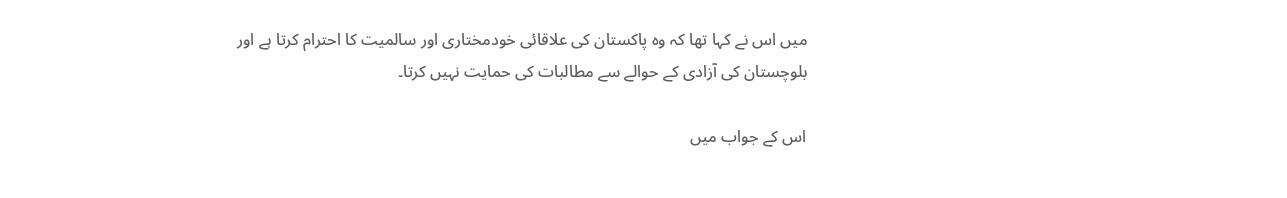میں اس نے کہا تھا کہ وہ پاکستان کی علاقائی خودمختاری اور سالمیت کا احترام کرتا ہے اور بلوچستان کی آزادی کے حوالے سے مطالبات کی حمایت نہیں کرتا۔

اس کے جواب میں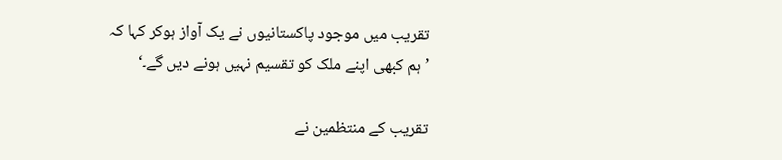تقریب میں موجود پاکستانیوں نے یک آواز ہوکر کہا کہ ’ہم کبھی اپنے ملک کو تقسیم نہیں ہونے دیں گے۔‘

تقریب کے منتظمین نے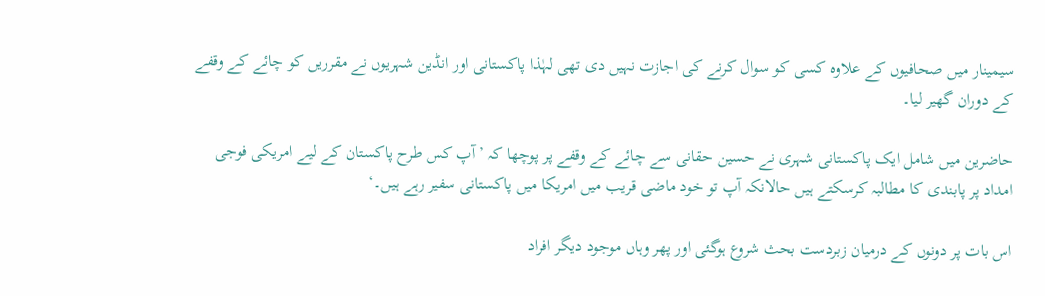سیمینار میں صحافیوں کے علاوہ کسی کو سوال کرنے کی اجازت نہیں دی تھی لہٰذا پاکستانی اور انڈین شہریوں نے مقرریں کو چائے کے وقفے کے دوران گھیر لیا۔

حاضرین میں شامل ایک پاکستانی شہری نے حسین حقانی سے چائے کے وقفے پر پوچھا کہ ’آپ کس طرح پاکستان کے لیے امریکی فوجی امداد پر پابندی کا مطالبہ کرسکتے ہیں حالانکہ آپ تو خود ماضی قریب میں امریکا میں پاکستانی سفیر رہے ہیں۔‘

اس بات پر دونوں کے درمیان زبردست بحث شروع ہوگئی اور پھر وہاں موجود دیگر افراد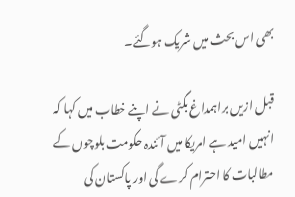بھی اس بحث میں شریک ہوگئے۔

قبل ازیں براہمداغ بگٹی نے اپنے خطاب میں کہا کہ انہیں امید ہے امریکا میں آئندہ حکومت بلوچوں کے مطالبات کا احترام کرے گی اور پاکستان کی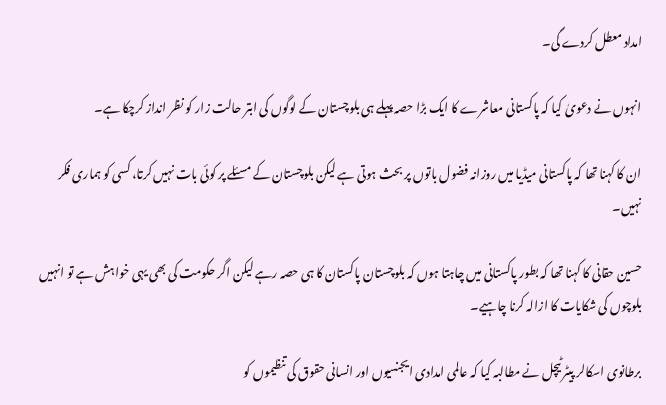امداد معطل کردے گی۔

انہوں نے دعویٰ کیا کہ پاکستانی معاشرے کا ایک بڑا حصہ پہلے ہی بلوچستان کے لوگوں کی ابتر حالت زار کو نظر انداز کرچکا ہے۔

ان کا کہنا تھا کہ پاکستانی میڈیا میں روزانہ فضول باتوں پر بحث ہوتی ہے لیکن بلوچستان کے مسئلے پر کوئی بات نہیں کرتا، کسی کو ہماری فکر نہیں۔

حسین حقانی کا کہنا تھا کہ بطور پاکستانی میں چاہتا ہوں کہ بلوچستان پاکستان کا ہی حصہ رہے لیکن اگر حکومت کی بھی یہی خواہش ہے تو انہیں بلوچوں کی شکایات کا ازالہ کرنا چاہیے۔

برطانوی اسکالر پیٹر ٹیچل نے مطالبہ کیا کہ عالمی امدادی ایجنسیوں اور انسانی حقوق کی تنظیموں کو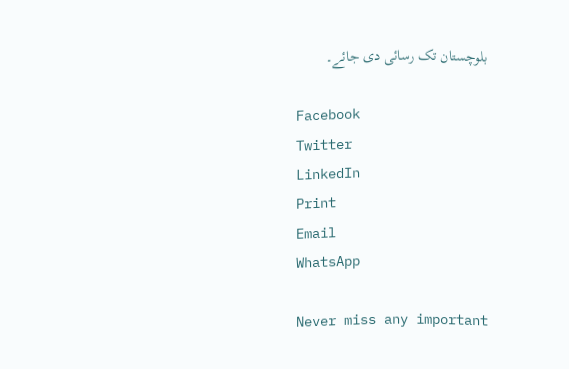بلوچستان تک رسائی دی جائے۔

Facebook
Twitter
LinkedIn
Print
Email
WhatsApp

Never miss any important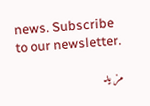news. Subscribe to our newsletter.

مزید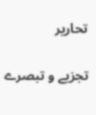تحاریر

تجزیے و تبصرے